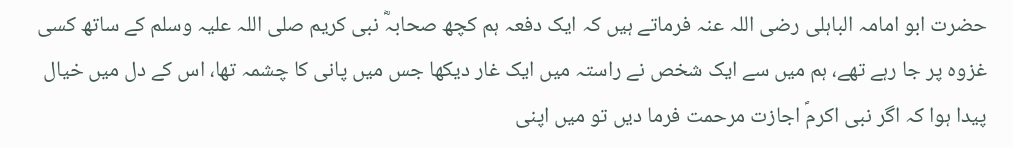حضرت ابو امامہ الباہلی رضی اللہ عنہ فرماتے ہیں کہ ایک دفعہ ہم کچھ صحابہؓ نبی کریم صلی اللہ علیہ وسلم کے ساتھ کسی غزوہ پر جا رہے تھے، ہم میں سے ایک شخص نے راستہ میں ایک غار دیکھا جس میں پانی کا چشمہ تھا، اس کے دل میں خیال پیدا ہوا کہ اگر نبی اکرمؐ اجازت مرحمت فرما دیں تو میں اپنی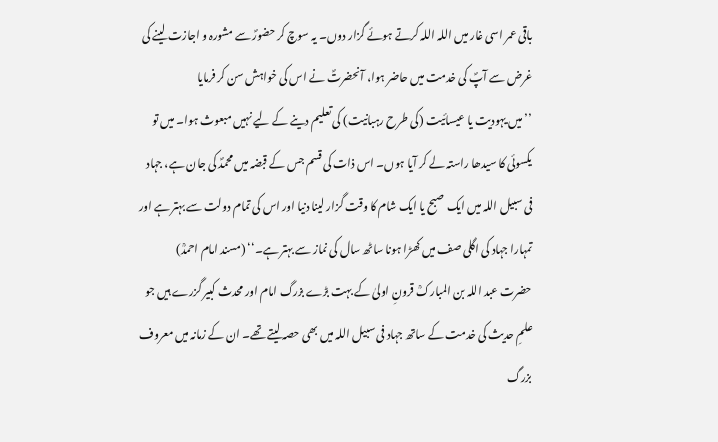باقی عمر اسی غار میں اللہ اللہ کرتے ہوئے گزار دوں۔ یہ سوچ کر حضورؐ سے مشورہ و اجازت لینے کی غرض سے آپؐ کی خدمت میں حاضر ہوا، آنحضرتؐ نے اس کی خواہش سن کر فرمایا
’’میں یہودیت یا عیسائیت (کی طرح رہبانیت) کی تعلیم دینے کے لیے نہیں مبعوث ہوا۔ میں تو یکسوئی کا سیدھا راستہ لے کر آیا ہوں۔ اس ذات کی قسم جس کے قبضہ میں محمدؐ کی جان ہے، جہاد فی سبیل اللہ میں ایک صبح یا ایک شام کا وقت گزار لینا دنیا اور اس کی تمام دولت سے بہتر ہے اور تمہارا جہاد کی اگلی صف میں کھڑا ہونا ساٹھ سال کی نماز سے بہتر ہے۔‘‘ (مسند امام احمدؒ)
حضرت عبد اللہ بن المبارکؒ قرونِ اولیٰ کے بہت بڑے بزرگ امام اور محدث کبیر گزرے ہیں جو علمِ حدیث کی خدمت کے ساتھ جہاد فی سبیل اللہ میں بھی حصہ لیتے تھے۔ ان کے زمانہ میں معروف بزرگ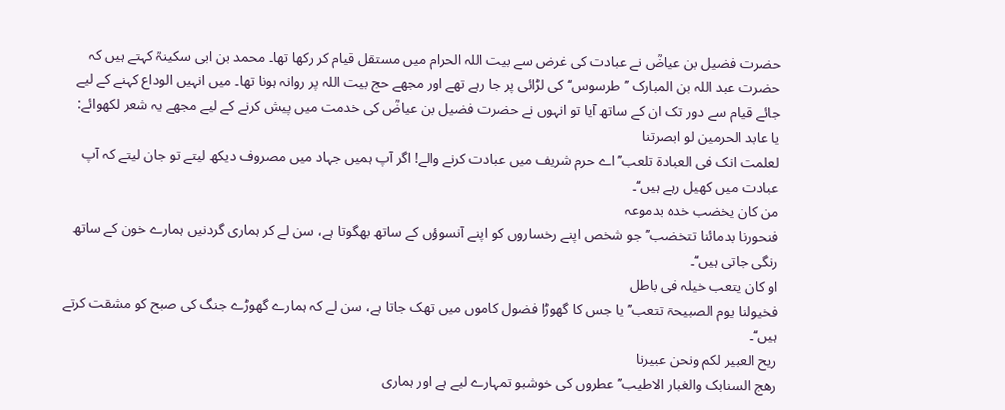حضرت فضیل بن عیاضؒ نے عبادت کی غرض سے بیت اللہ الحرام میں مستقل قیام کر رکھا تھا۔ محمد بن ابی سکینہؒ کہتے ہیں کہ حضرت عبد اللہ بن المبارک ’’طرسوس‘‘ کی لڑائی پر جا رہے تھے اور مجھے حج بیت اللہ پر روانہ ہونا تھا۔ میں انہیں الوداع کہنے کے لیے جائے قیام سے دور تک ان کے ساتھ آیا تو انہوں نے حضرت فضیل بن عیاضؒ کی خدمت میں پیش کرنے کے لیے مجھے یہ شعر لکھوائے:
یا عابد الحرمین لو ابصرتنا
لعلمت انک فی العبادۃ تلعب’’اے حرم شریف میں عبادت کرنے والے! اگر آپ ہمیں جہاد میں مصروف دیکھ لیتے تو جان لیتے کہ آپ عبادت میں کھیل رہے ہیں‘‘۔
من کان یخضب خدہ بدموعہ
فنحورنا بدمائنا تتخضب’’جو شخص اپنے رخساروں کو اپنے آنسوؤں کے ساتھ بھگوتا ہے، سن لے کر ہماری گردنیں ہمارے خون کے ساتھ رنگی جاتی ہیں‘‘۔
او کان یتعب خیلہ فی باطل
فخیولنا یوم الصبیحۃ تتعب’’یا جس کا گھوڑا فضول کاموں میں تھک جاتا ہے، سن لے کہ ہمارے گھوڑے جنگ کی صبح کو مشقت کرتے ہیں‘‘۔
ریح العبیر لکم ونحن عبیرنا
رھج السنابک والغبار الاطیب’’عطروں کی خوشبو تمہارے لیے ہے اور ہماری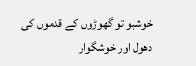خوشبو تو گھوڑوں کے قدموں کی دھول اور خوشگوار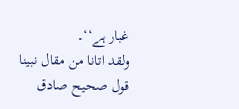غبار ہے‘‘۔
ولقد اتانا من مقال نبینا
قول صحیح صادق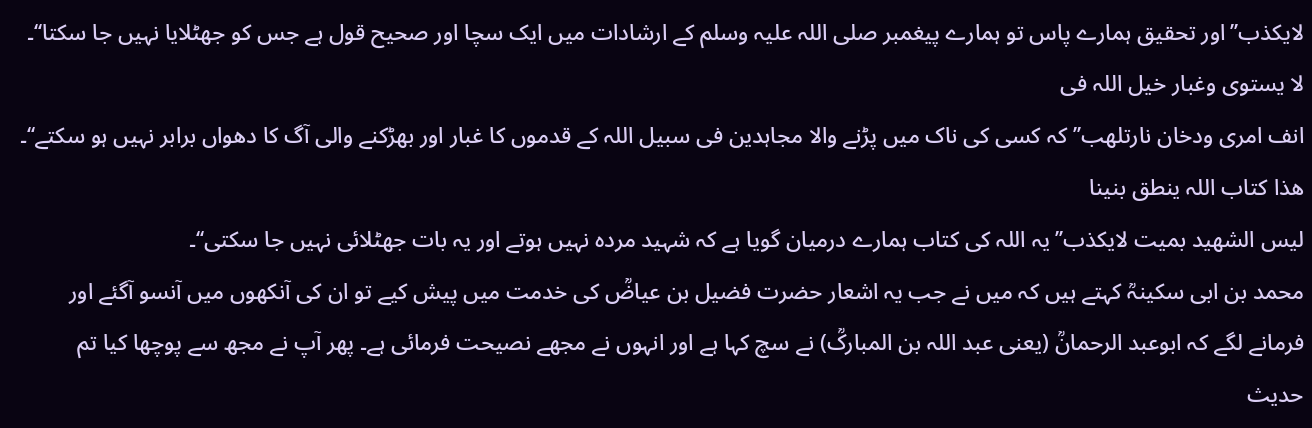لایکذب’’اور تحقیق ہمارے پاس تو ہمارے پیغمبر صلی اللہ علیہ وسلم کے ارشادات میں ایک سچا اور صحیح قول ہے جس کو جھٹلایا نہیں جا سکتا‘‘۔
لا یستوی وغبار خیل اللہ فی
انف امری ودخان نارتلھب’’کہ کسی کی ناک میں پڑنے والا مجاہدین فی سبیل اللہ کے قدموں کا غبار اور بھڑکنے والی آگ کا دھواں برابر نہیں ہو سکتے‘‘۔
ھذا کتاب اللہ ینطق بنینا
لیس الشھید بمیت لایکذب’’یہ اللہ کی کتاب ہمارے درمیان گویا ہے کہ شہید مردہ نہیں ہوتے اور یہ بات جھٹلائی نہیں جا سکتی‘‘۔
محمد بن ابی سکینہؒ کہتے ہیں کہ میں نے جب یہ اشعار حضرت فضیل بن عیاضؒ کی خدمت میں پیش کیے تو ان کی آنکھوں میں آنسو آگئے اور فرمانے لگے کہ ابوعبد الرحمانؒ (یعنی عبد اللہ بن المبارکؒ) نے سچ کہا ہے اور انہوں نے مجھے نصیحت فرمائی ہے۔ پھر آپ نے مجھ سے پوچھا کیا تم حدیث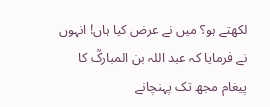لکھتے ہو؟ میں نے عرض کیا ہاں! انہوں نے فرمایا کہ عبد اللہ بن المبارکؒ کا پیغام مجھ تک پہنچانے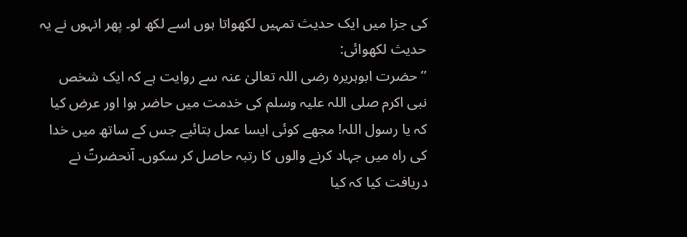کی جزا میں ایک حدیث تمہیں لکھواتا ہوں اسے لکھ لو۔ پھر انہوں نے یہ حدیث لکھوائی:
’’حضرت ابوہریرہ رضی اللہ تعالیٰ عنہ سے روایت ہے کہ ایک شخص نبی اکرم صلی اللہ علیہ وسلم کی خدمت میں حاضر ہوا اور عرض کیا کہ یا رسول اللہ! مجھے کوئی ایسا عمل بتائیے جس کے ساتھ میں خدا کی راہ میں جہاد کرنے والوں کا رتبہ حاصل کر سکوں۔ آنحضرتؐ نے دریافت کیا کہ کیا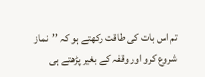تم اس بات کی طاقت رکھتے ہو کہ ’’نماز شروع کرو اور وقفہ کے بغیر پڑھتے ہی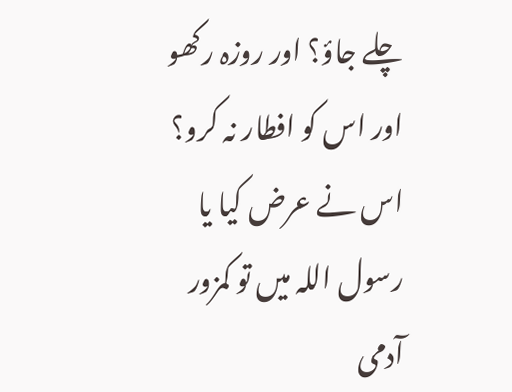چلے جاؤ؟ اور روزہ رکھو اور اس کو افطار نہ کرو؟ اس نے عرض کیا یا رسول اللہ میں تو کمزور آدمی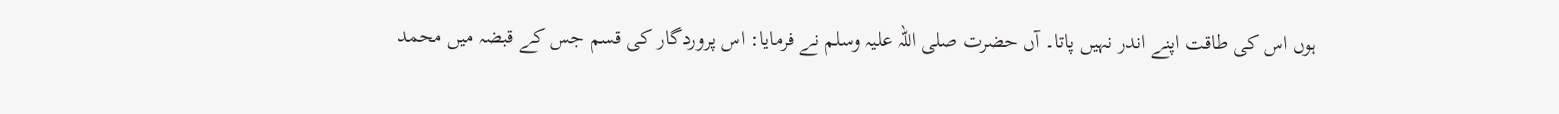ہوں اس کی طاقت اپنے اندر نہیں پاتا۔ آں حضرت صلی اللہ علیہ وسلم نے فرمایا: اس پروردگار کی قسم جس کے قبضہ میں محمد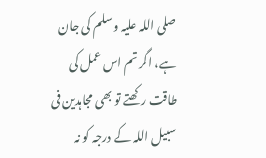صلی اللہ علیہ وسلم کی جان ہے، اگر تم اس عمل کی طاقت رکھتے تو بھی مجاہدین فی سبیل اللہ کے درجہ کو نہ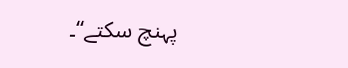پہنچ سکتے‘‘۔